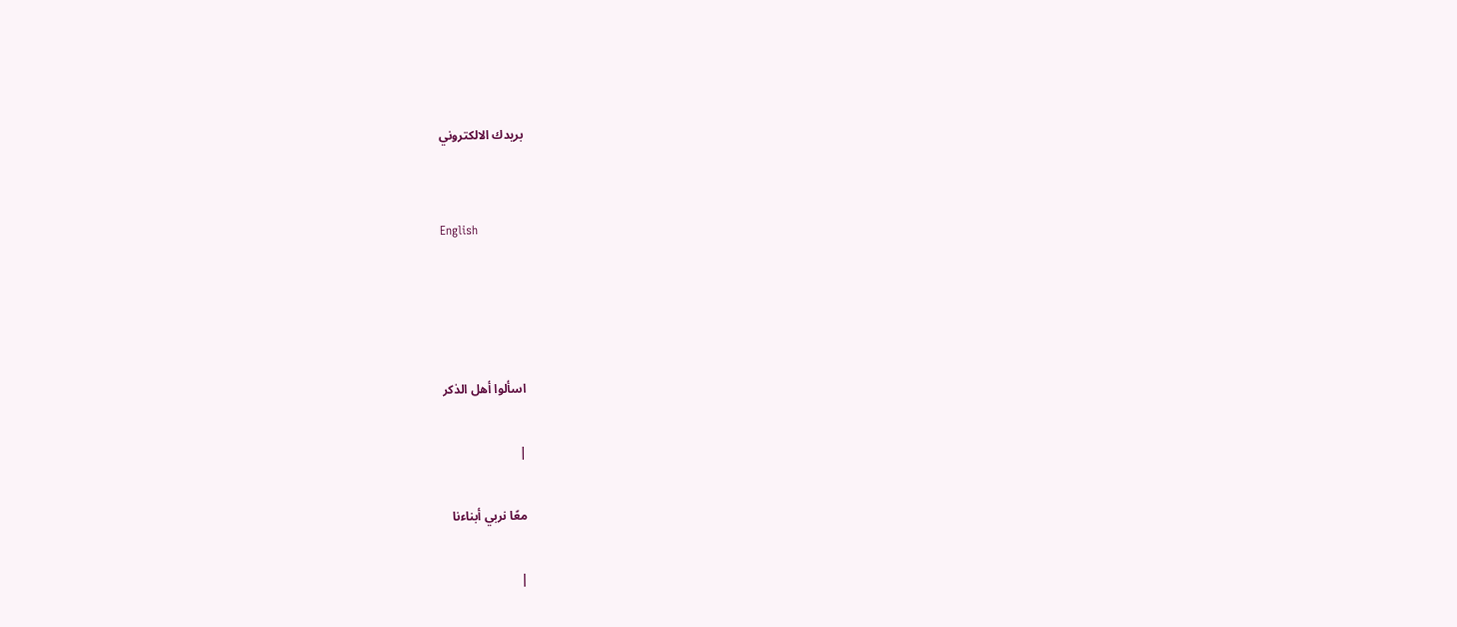بريدك الالكتروني


English




اسألوا أهل الذكر

|

معًا نربي أبناءنا

|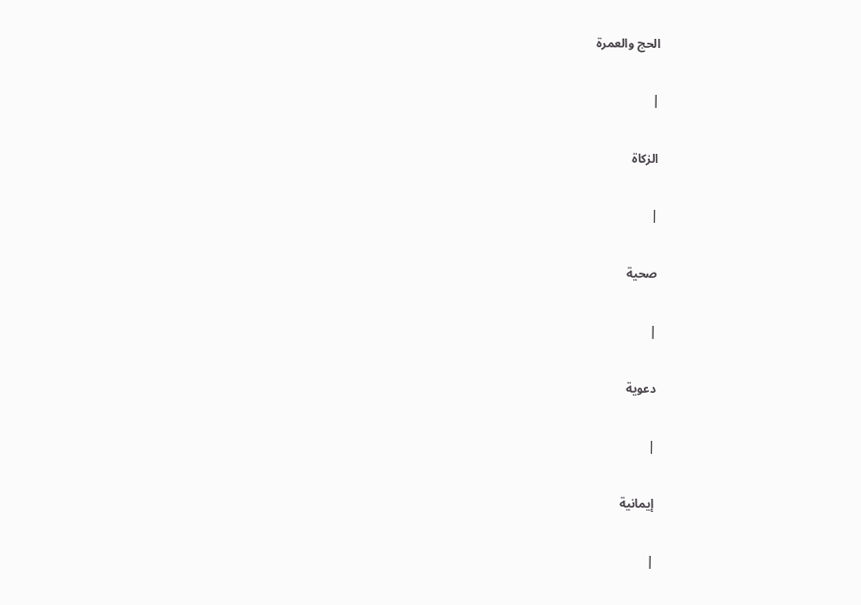الحج والعمرة

|

الزكاة

|

صحية

|

دعوية

|

إيمانية

|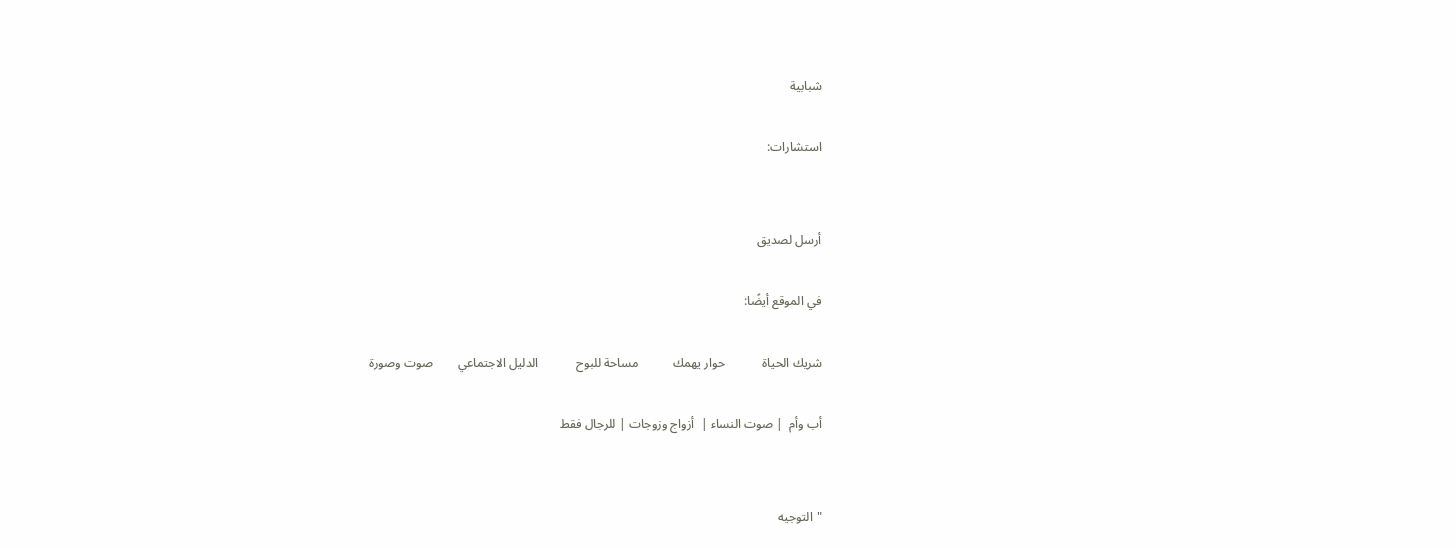شبابية

استشارات:


أرسل لصديق

في الموقع أيضًا:

شريك الحياة            حوار يهمك           مساحة للبوح            الدليل الاجتماعي        صوت وصورة

أب وأم  | صوت النساء |  أزواج وزوجات | للرجال فقط


"التوجيه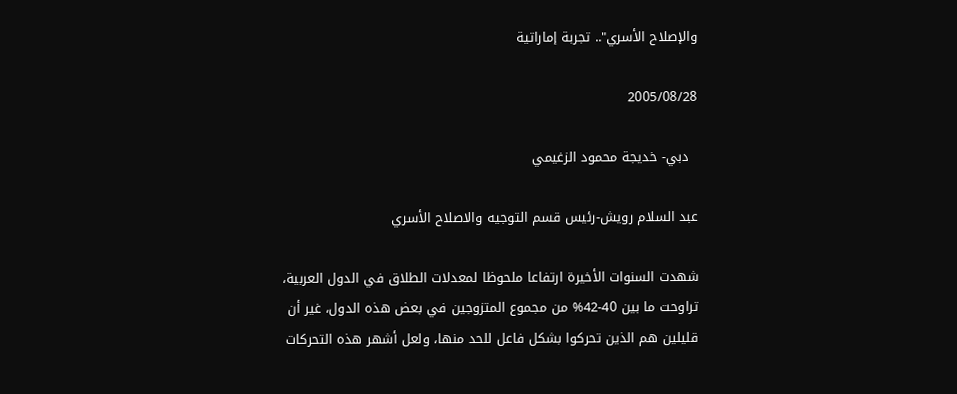والإصلاح الأسري".. تجربة إماراتية

2005/08/28

  دبي- خديجة محمود الزغيمي

عبد السلام رويش-رئيس قسم التوجيه والاصلاح الأسري

شهدت السنوات الأخيرة ارتفاعا ملحوظا لمعدلات الطلاق في الدول العربية، تراوحت ما بين 40-42% من مجموع المتزوجين في بعض هذه الدول، غير أن قليلين هم الذين تحركوا بشكل فاعل للحد منها، ولعل أشهر هذه التحركات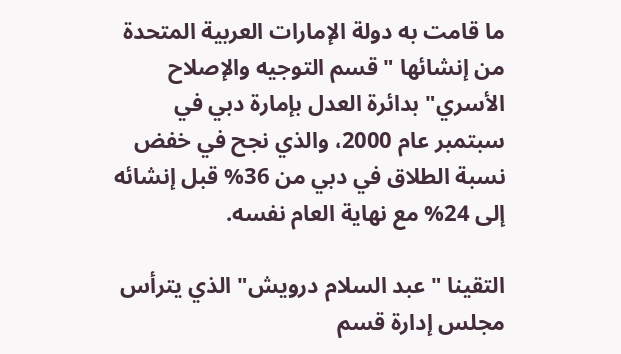ما قامت به دولة الإمارات العربية المتحدة من إنشائها "قسم التوجيه والإصلاح الأسري" بدائرة العدل بإمارة دبي في سبتمبر عام 2000، والذي نجح في خفض نسبة الطلاق في دبي من 36% قبل إنشائه إلى 24% مع نهاية العام نفسه.

التقينا "عبد السلام درويش" الذي يترأس مجلس إدارة قسم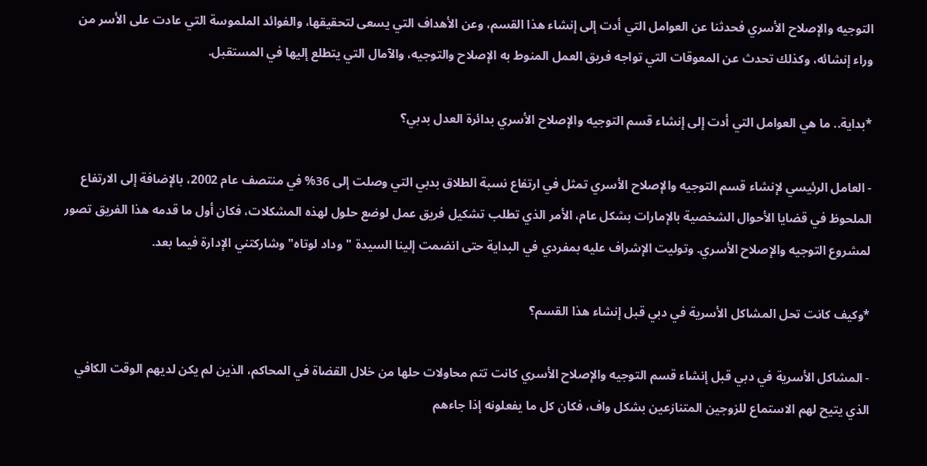التوجيه والإصلاح الأسري فحدثنا عن العوامل التي أدت إلى إنشاء هذا القسم، وعن الأهداف التي يسعى لتحقيقها، والفوائد الملموسة التي عادت على الأسر من وراء إنشائه، وكذلك تحدث عن المعوقات التي تواجه فريق العمل المنوط به الإصلاح والتوجيه، والآمال التي يتطلع إليها في المستقبل.

*بداية.. ما هي العوامل التي أدت إلى إنشاء قسم التوجيه والإصلاح الأسري بدائرة العدل بدبي؟

- العامل الرئيسي لإنشاء قسم التوجيه والإصلاح الأسري تمثل في ارتفاع نسبة الطلاق بدبي التي وصلت إلى 36% في منتصف عام 2002، بالإضافة إلى الارتفاع الملحوظ في قضايا الأحوال الشخصية بالإمارات بشكل عام، الأمر الذي تطلب تشكيل فريق عمل لوضع حلول لهذه المشكلات، فكان أول ما قدمه هذا الفريق تصور لمشروع التوجيه والإصلاح الأسري. وتوليت الإشراف عليه بمفردي في البداية حتى انضمت إلينا السيدة "وداد لوتاه" وشاركتني الإدارة فيما بعد.

*وكيف كانت تحل المشاكل الأسرية في دبي قبل إنشاء هذا القسم؟

- المشاكل الأسرية في دبي قبل إنشاء قسم التوجيه والإصلاح الأسري كانت تتم محاولات حلها من خلال القضاة في المحاكم، الذين لم يكن لديهم الوقت الكافي الذي يتيح لهم الاستماع للزوجين المتنازعين بشكل واف، فكان كل ما يفعلونه إذا جاءهم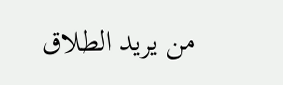من يريد الطلاق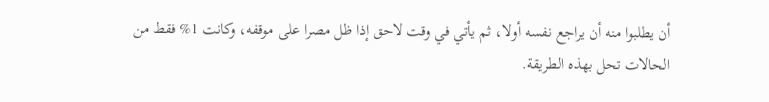أن يطلبوا منه أن يراجع نفسه أولا، ثم يأتي في وقت لاحق إذا ظل مصرا على موقفه، وكانت 1% فقط من الحالات تحل بهذه الطريقة.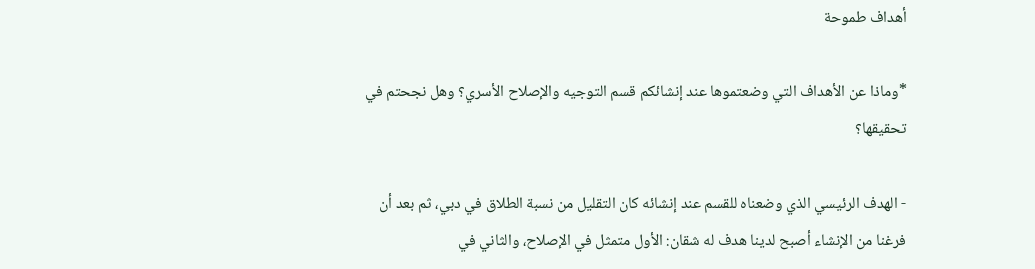أهداف طموحة

*وماذا عن الأهداف التي وضعتموها عند إنشائكم قسم التوجيه والإصلاح الأسري؟ وهل نجحتم في تحقيقها؟

- الهدف الرئيسي الذي وضعناه للقسم عند إنشائه كان التقليل من نسبة الطلاق في دبي، ثم بعد أن فرغنا من الإنشاء أصبح لدينا هدف له شقان: الأول متمثل في الإصلاح، والثاني في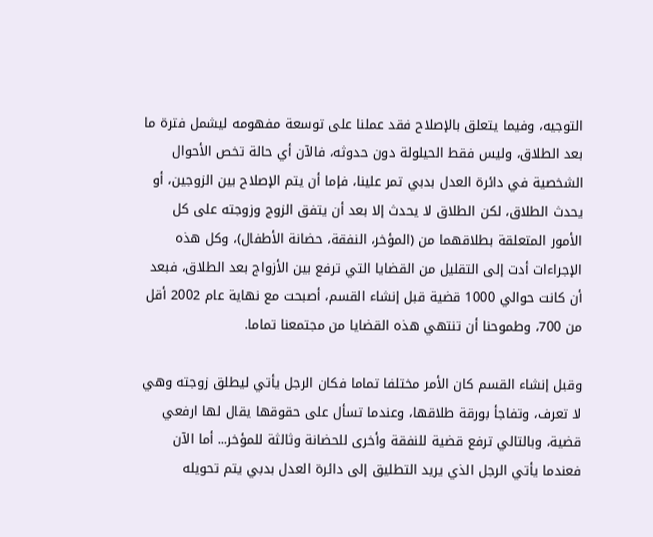التوجيه، وفيما يتعلق بالإصلاح فقد عملنا على توسعة مفهومه ليشمل فترة ما بعد الطلاق، وليس فقط الحيلولة دون حدوثه، فالآن أي حالة تخص الأحوال الشخصية في دائرة العدل بدبي تمر علينا، فإما أن يتم الإصلاح بين الزوجين، أو يحدث الطلاق، لكن الطلاق لا يحدث إلا بعد أن يتفق الزوج وزوجته على كل الأمور المتعلقة بطلاقهما من (المؤخر، النفقة، حضانة الأطفال)، وكل هذه الإجراءات أدت إلى التقليل من القضايا التي ترفع بين الأزواج بعد الطلاق، فبعد أن كانت حوالي 1000 قضية قبل إنشاء القسم، أصبحت مع نهاية عام 2002 أقل من 700، وطموحنا أن تنتهي هذه القضايا من مجتمعنا تماما.

وقبل إنشاء القسم كان الأمر مختلفا تماما فكان الرجل يأتي ليطلق زوجته وهي لا تعرف، وتفاجأ بورقة طلاقها، وعندما تسأل على حقوقها يقال لها ارفعي قضية، وبالتالي ترفع قضية للنفقة وأخرى للحضانة وثالثة للمؤخر... أما الآن فعندما يأتي الرجل الذي يريد التطليق إلى دائرة العدل بدبي يتم تحويله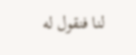لنا فنقول له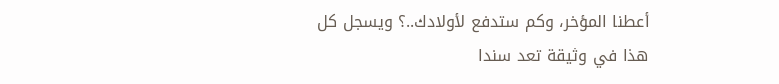أعطنا المؤخر، وكم ستدفع لأولادك..؟ ويسجل كل هذا في وثيقة تعد سندا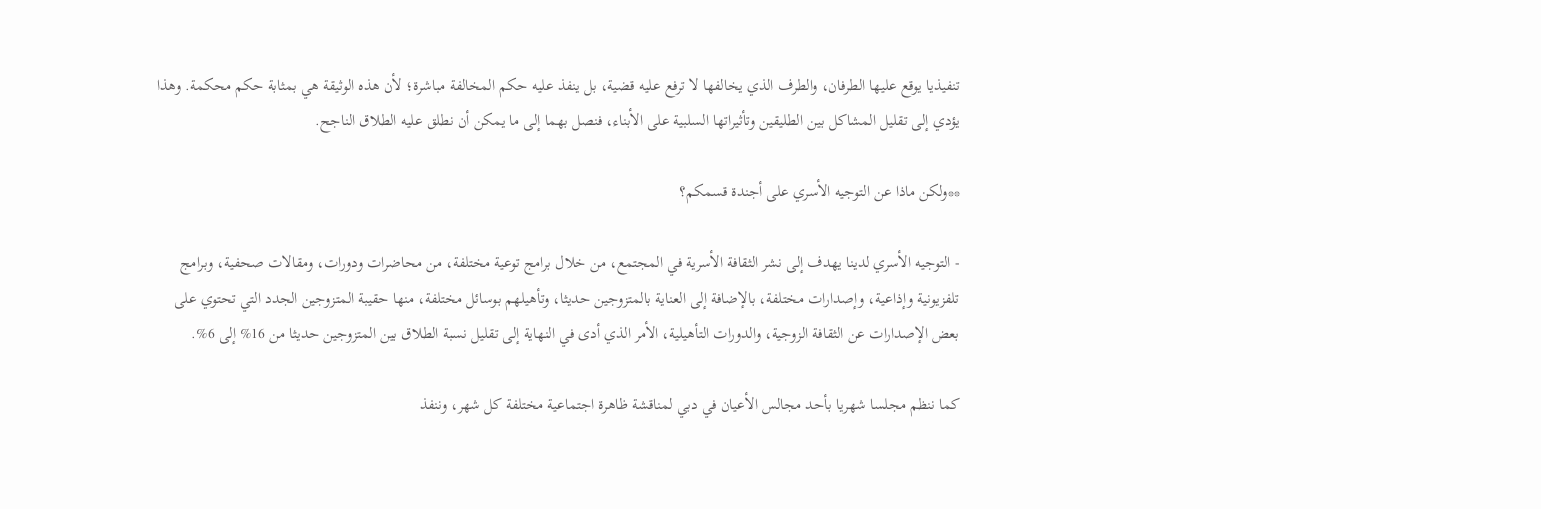تنفيذيا يوقع عليها الطرفان، والطرف الذي يخالفها لا ترفع عليه قضية، بل ينفذ عليه حكم المخالفة مباشرة؛ لأن هذه الوثيقة هي بمثابة حكم محكمة. وهذا يؤدي إلى تقليل المشاكل بين الطليقين وتأثيراتها السلبية على الأبناء، فنصل بهما إلى ما يمكن أن نطلق عليه الطلاق الناجح.

**ولكن ماذا عن التوجيه الأسري على أجندة قسمكم؟

- التوجيه الأسري لدينا يهدف إلى نشر الثقافة الأسرية في المجتمع، من خلال برامج توعية مختلفة، من محاضرات ودورات، ومقالات صحفية، وبرامج تلفزيونية وإذاعية، وإصدارات مختلفة، بالإضافة إلى العناية بالمتزوجين حديثا، وتأهيلهم بوسائل مختلفة، منها حقيبة المتزوجين الجدد التي تحتوي على بعض الإصدارات عن الثقافة الزوجية، والدورات التأهيلية، الأمر الذي أدى في النهاية إلى تقليل نسبة الطلاق بين المتزوجين حديثا من 16% إلى 6%.

كما ننظم مجلسا شهريا بأحد مجالس الأعيان في دبي لمناقشة ظاهرة اجتماعية مختلفة كل شهر، وننفذ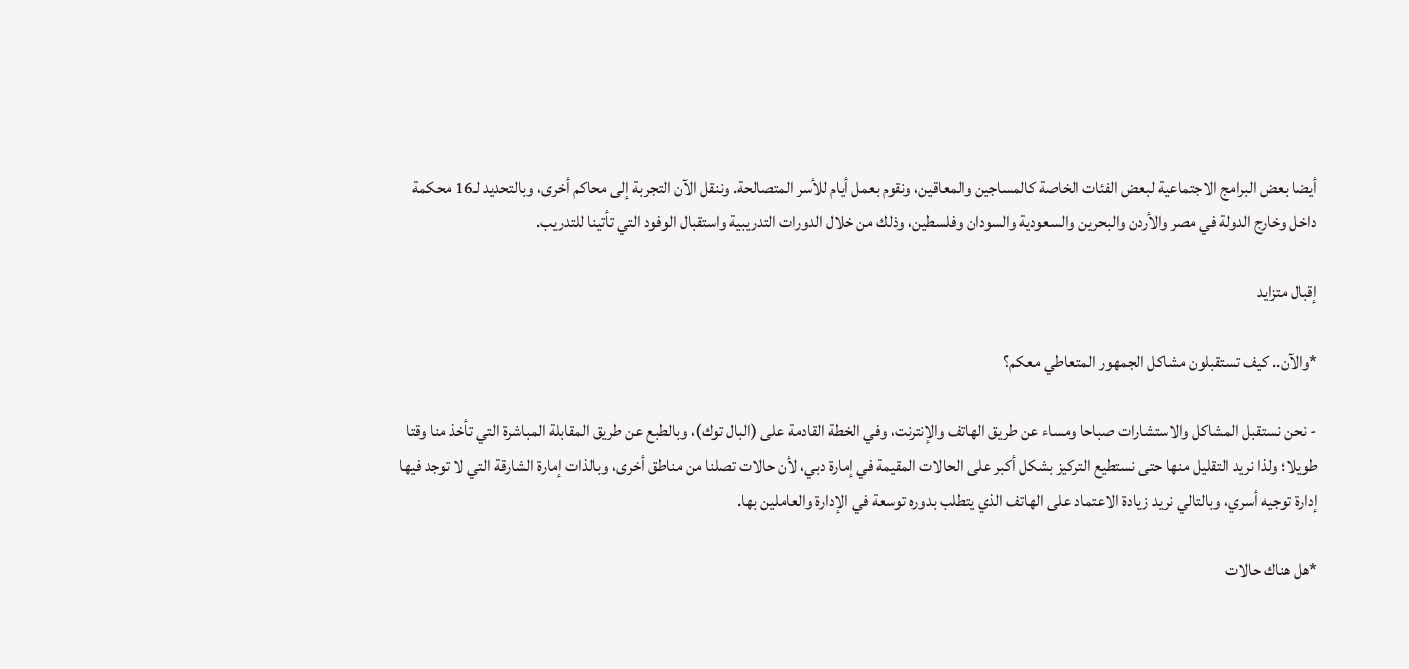أيضا بعض البرامج الاجتماعية لبعض الفئات الخاصة كالمساجين والمعاقين، ونقوم بعمل أيام للأسر المتصالحة. وننقل الآن التجربة إلى محاكم أخرى، وبالتحديد لـ16 محكمة داخل وخارج الدولة في مصر والأردن والبحرين والسعودية والسودان وفلسطين، وذلك من خلال الدورات التدريبية واستقبال الوفود التي تأتينا للتدريب.

إقبال متزايد

*والآن.. كيف تستقبلون مشاكل الجمهور المتعاطي معكم؟

- نحن نستقبل المشاكل والاستشارات صباحا ومساء عن طريق الهاتف والإنترنت، وفي الخطة القادمة على (البال توك)، وبالطبع عن طريق المقابلة المباشرة التي تأخذ منا وقتا طويلا؛ ولذا نريد التقليل منها حتى نستطيع التركيز بشكل أكبر على الحالات المقيمة في إمارة دبي، لأن حالات تصلنا من مناطق أخرى، وبالذات إمارة الشارقة التي لا توجد فيها إدارة توجيه أسري، وبالتالي نريد زيادة الاعتماد على الهاتف الذي يتطلب بدوره توسعة في الإدارة والعاملين بها.

*هل هناك حالات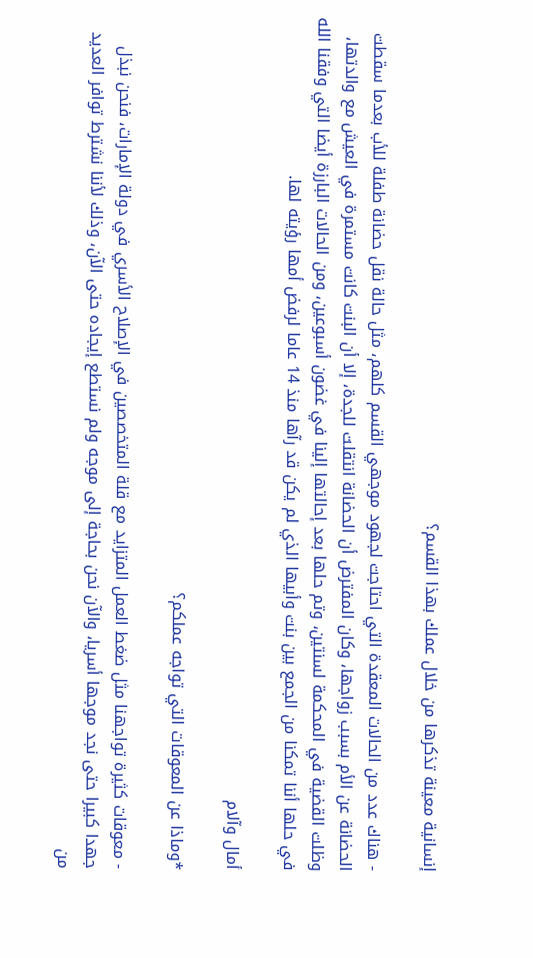إنسانية معينة تذكرها من خلال عملك بهذا القسم؟

- هناك عدد من الحالات المعقدة التي احتاجت لجهود موجهي القسم كلهم، مثل حالة نقل حضانة طفلة للأب بعدما سقطت الحضانة عن الأم بسبب زواجها، وكان المفترض أن الحضانة انتقلت للجدة، إلا أن البنت كانت مستمرة في العيش مع والدتها، وظلت القضية في المحكمة لسنتين، وتم حلها بعد إحالتها إلينا في غضون أسبوعين، ومن الحالات البارزة أيضا التي وفقنا الله في حلها أننا تمكنا من الجمع بين بنت وأبيها الذي لم يكن قد رآها منذ 14 عاما لرفض أمها رؤيته لها.

أمال وآلام

*وماذا عن المعوقات التي تواجه عملكم؟

- معوقات كثيرة تواجهنا مثل ضغط العمل المتزايد مع قلة المتخصصين في الإصلاح الأسري في دولة الإمارات، فنحن نبذل جهدا كبيرا حتى نجد موجها أسريا، والآن نحن بحاجة إلى موجه ولم نستطع إيجاده حتى الآن، وذلك لأننا نشترط توافر العديد من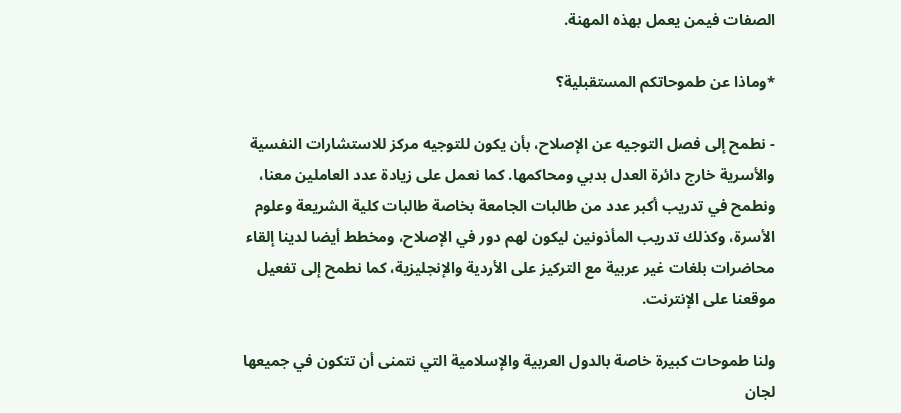الصفات فيمن يعمل بهذه المهنة.

*وماذا عن طموحاتكم المستقبلية؟

- نطمح إلى فصل التوجيه عن الإصلاح، بأن يكون للتوجيه مركز للاستشارات النفسية والأسرية خارج دائرة العدل بدبي ومحاكمها. كما نعمل على زيادة عدد العاملين معنا، ونطمح في تدريب أكبر عدد من طالبات الجامعة بخاصة طالبات كلية الشريعة وعلوم الأسرة، وكذلك تدريب المأذونين ليكون لهم دور في الإصلاح، ومخطط أيضا لدينا إلقاء محاضرات بلغات غير عربية مع التركيز على الأردية والإنجليزية، كما نطمح إلى تفعيل موقعنا على الإنترنت.

ولنا طموحات كبيرة خاصة بالدول العربية والإسلامية التي نتمنى أن تتكون في جميعها لجان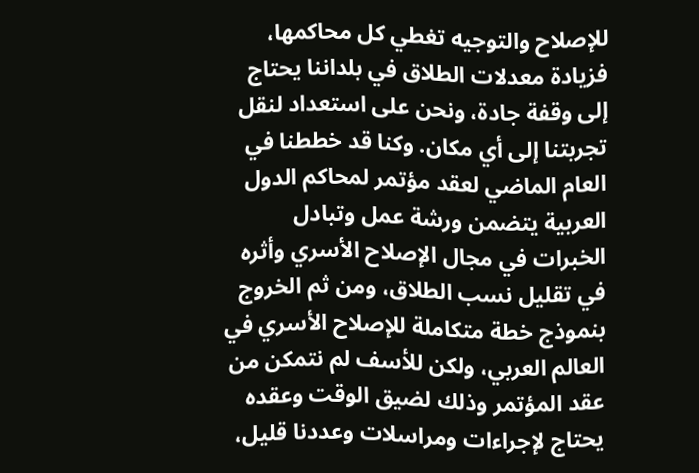للإصلاح والتوجيه تغطي كل محاكمها، فزيادة معدلات الطلاق في بلداننا يحتاج إلى وقفة جادة، ونحن على استعداد لنقل تجربتنا إلى أي مكان. وكنا قد خططنا في العام الماضي لعقد مؤتمر لمحاكم الدول العربية يتضمن ورشة عمل وتبادل الخبرات في مجال الإصلاح الأسري وأثره في تقليل نسب الطلاق، ومن ثم الخروج بنموذج خطة متكاملة للإصلاح الأسري في العالم العربي، ولكن للأسف لم نتمكن من عقد المؤتمر وذلك لضيق الوقت وعقده يحتاج لإجراءات ومراسلات وعددنا قليل،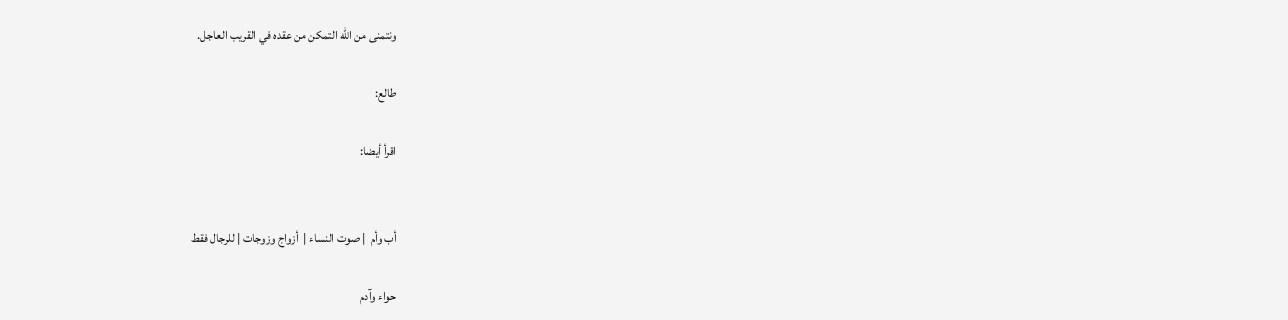ونتمنى من الله التمكن من عقده في القريب العاجل.

طالع:

اقرأ أيضا:


أب وأم  | صوت النساء |  أزواج وزوجات | للرجال فقط

حواء وآدم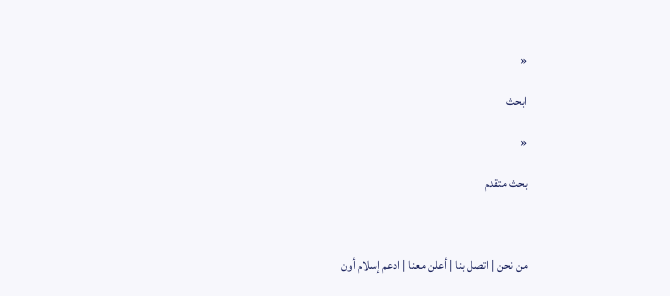«

ابحث

«

بحث متقدم



من نحن | اتصل بنا | أعلن معنا | ادعم إسلام أون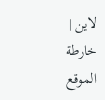لاين | خارطة الموقع